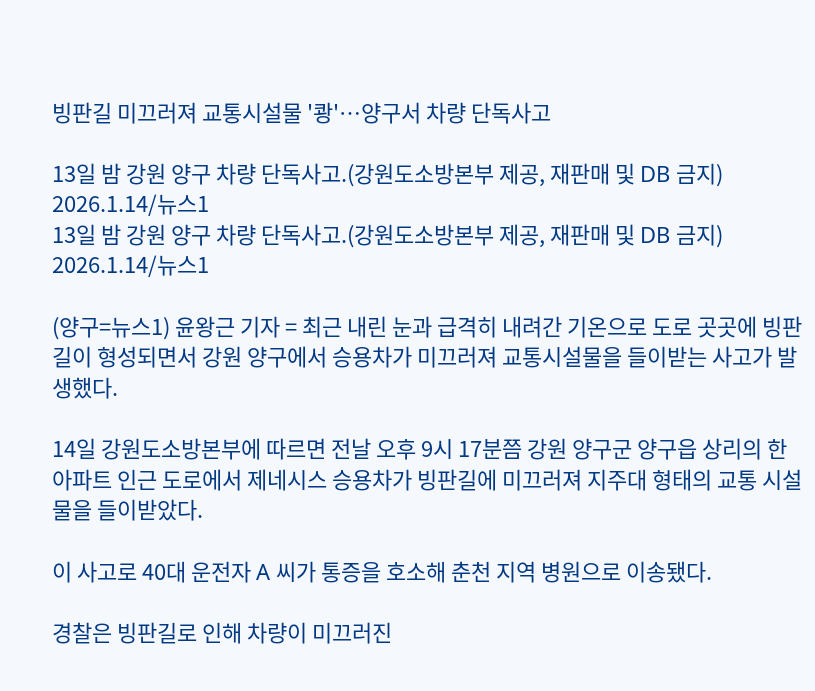빙판길 미끄러져 교통시설물 '쾅'…양구서 차량 단독사고

13일 밤 강원 양구 차량 단독사고.(강원도소방본부 제공, 재판매 및 DB 금지) 2026.1.14/뉴스1
13일 밤 강원 양구 차량 단독사고.(강원도소방본부 제공, 재판매 및 DB 금지) 2026.1.14/뉴스1

(양구=뉴스1) 윤왕근 기자 = 최근 내린 눈과 급격히 내려간 기온으로 도로 곳곳에 빙판길이 형성되면서 강원 양구에서 승용차가 미끄러져 교통시설물을 들이받는 사고가 발생했다.

14일 강원도소방본부에 따르면 전날 오후 9시 17분쯤 강원 양구군 양구읍 상리의 한 아파트 인근 도로에서 제네시스 승용차가 빙판길에 미끄러져 지주대 형태의 교통 시설물을 들이받았다.

이 사고로 40대 운전자 A 씨가 통증을 호소해 춘천 지역 병원으로 이송됐다.

경찰은 빙판길로 인해 차량이 미끄러진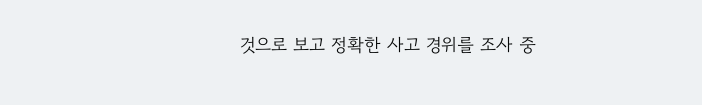것으로 보고 정확한 사고 경위를 조사 중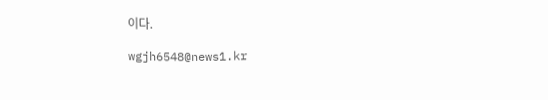이다.

wgjh6548@news1.kr